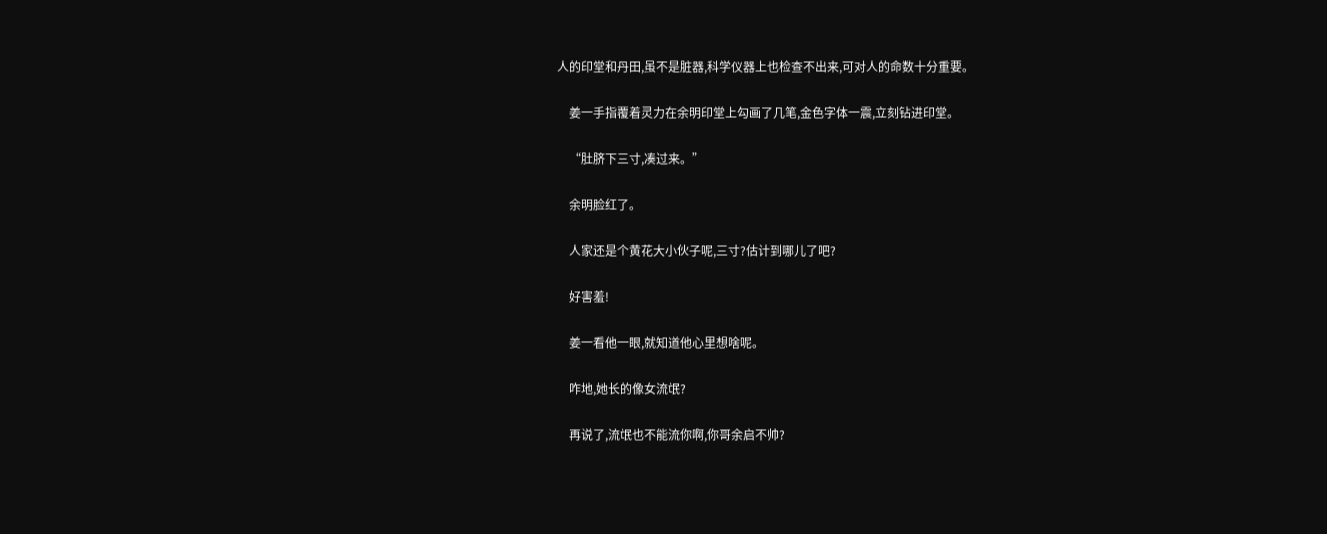人的印堂和丹田,虽不是脏器,科学仪器上也检查不出来,可对人的命数十分重要。

    姜一手指覆着灵力在余明印堂上勾画了几笔,金色字体一震,立刻钻进印堂。

    “肚脐下三寸,凑过来。”

    余明脸红了。

    人家还是个黄花大小伙子呢,三寸?估计到哪儿了吧?

    好害羞!

    姜一看他一眼,就知道他心里想啥呢。

    咋地,她长的像女流氓?

    再说了,流氓也不能流你啊,你哥余启不帅?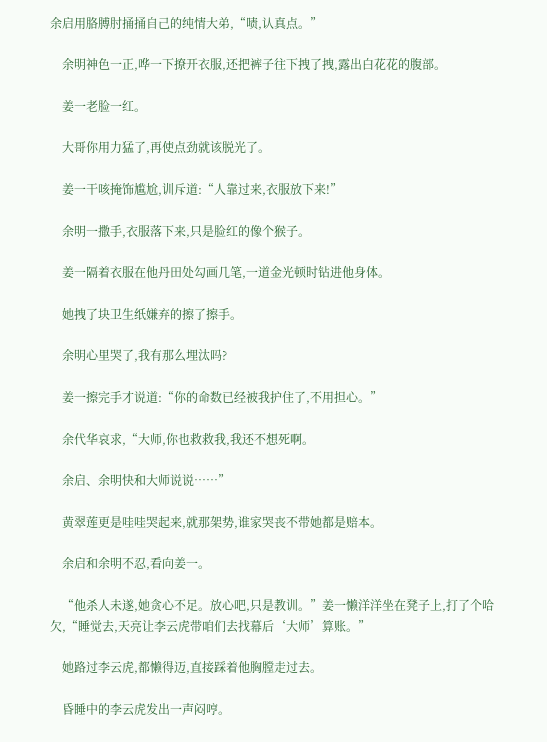余启用胳膊肘捅捅自己的纯情大弟,“啧,认真点。”

    余明神色一正,哗一下撩开衣服,还把裤子往下拽了拽,露出白花花的腹部。

    姜一老脸一红。

    大哥你用力猛了,再使点劲就该脱光了。

    姜一干咳掩饰尴尬,训斥道:“人靠过来,衣服放下来!”

    余明一撒手,衣服落下来,只是脸红的像个猴子。

    姜一隔着衣服在他丹田处勾画几笔,一道金光顿时钻进他身体。

    她拽了块卫生纸嫌弃的擦了擦手。

    余明心里哭了,我有那么埋汰吗?

    姜一擦完手才说道:“你的命数已经被我护住了,不用担心。”

    余代华哀求,“大师,你也救救我,我还不想死啊。

    余启、余明快和大师说说……”

    黄翠莲更是哇哇哭起来,就那架势,谁家哭丧不带她都是赔本。

    余启和余明不忍,看向姜一。

    “他杀人未遂,她贪心不足。放心吧,只是教训。”姜一懒洋洋坐在凳子上,打了个哈欠,“睡觉去,天亮让李云虎带咱们去找幕后‘大师’算账。”

    她路过李云虎,都懒得迈,直接踩着他胸膛走过去。

    昏睡中的李云虎发出一声闷哼。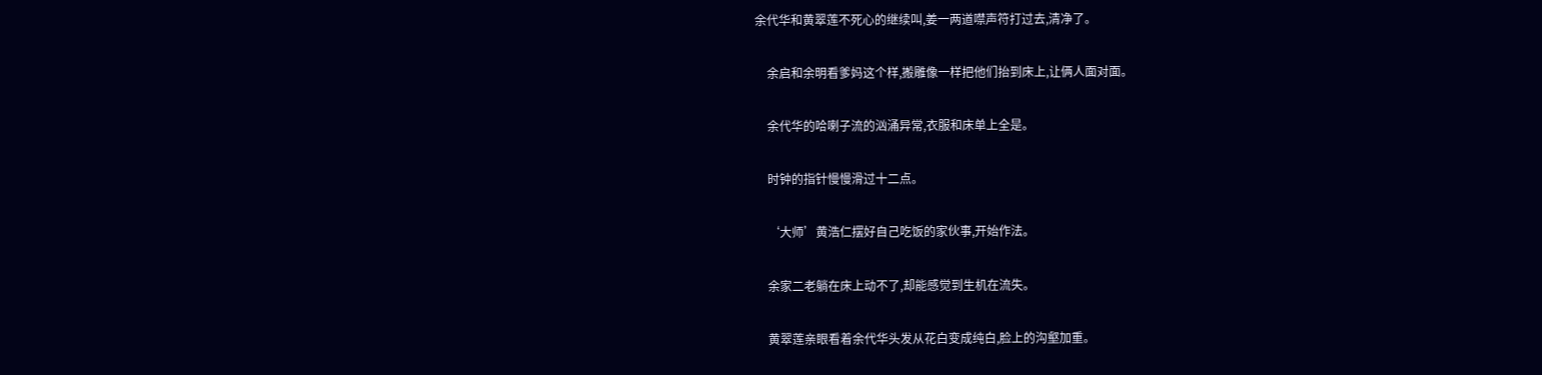余代华和黄翠莲不死心的继续叫,姜一两道噤声符打过去,清净了。

    余启和余明看爹妈这个样,搬雕像一样把他们抬到床上,让俩人面对面。

    余代华的哈喇子流的汹涌异常,衣服和床单上全是。

    时钟的指针慢慢滑过十二点。

    ‘大师’黄浩仁摆好自己吃饭的家伙事,开始作法。

    余家二老躺在床上动不了,却能感觉到生机在流失。

    黄翠莲亲眼看着余代华头发从花白变成纯白,脸上的沟壑加重。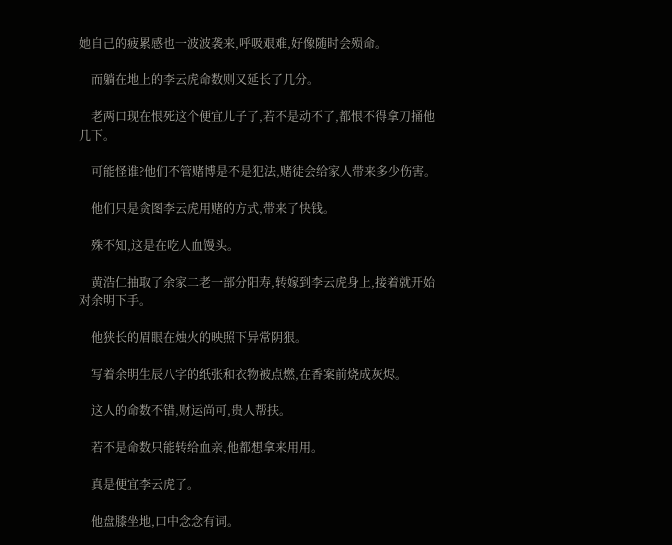她自己的疲累感也一波波袭来,呼吸艰难,好像随时会殒命。

    而躺在地上的李云虎命数则又延长了几分。

    老两口现在恨死这个便宜儿子了,若不是动不了,都恨不得拿刀捅他几下。

    可能怪谁?他们不管赌博是不是犯法,赌徒会给家人带来多少伤害。

    他们只是贪图李云虎用赌的方式,带来了快钱。

    殊不知,这是在吃人血馒头。

    黄浩仁抽取了余家二老一部分阳寿,转嫁到李云虎身上,接着就开始对余明下手。

    他狭长的眉眼在烛火的映照下异常阴狠。

    写着余明生辰八字的纸张和衣物被点燃,在香案前烧成灰烬。

    这人的命数不错,财运尚可,贵人帮扶。

    若不是命数只能转给血亲,他都想拿来用用。

    真是便宜李云虎了。

    他盘膝坐地,口中念念有词。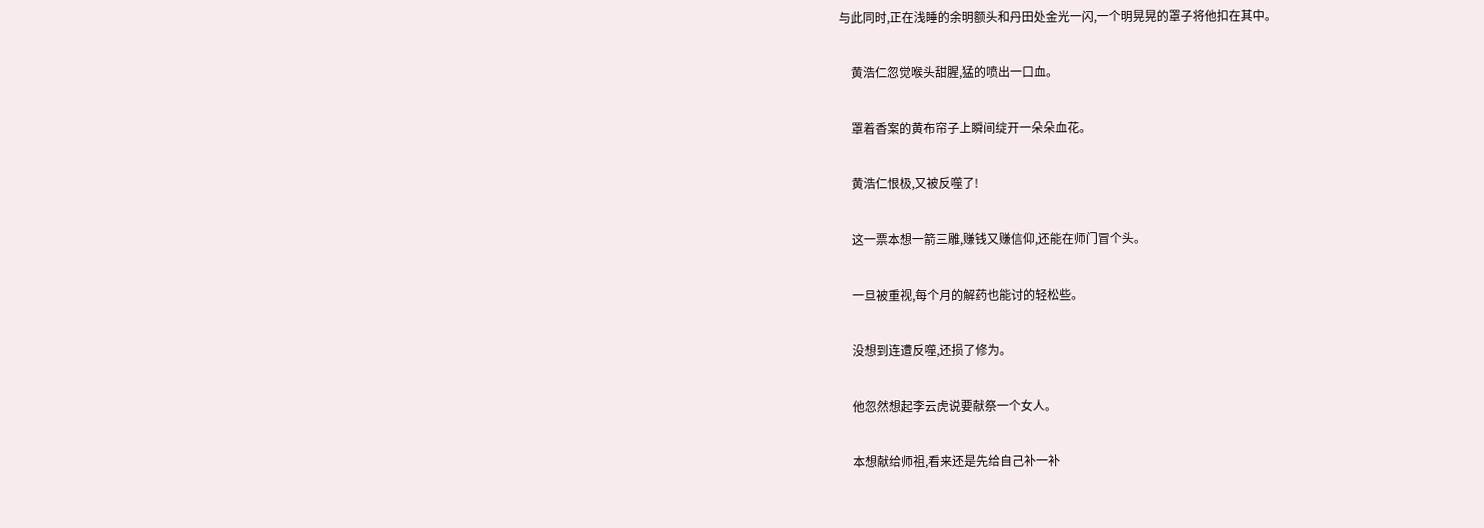与此同时,正在浅睡的余明额头和丹田处金光一闪,一个明晃晃的罩子将他扣在其中。

    黄浩仁忽觉喉头甜腥,猛的喷出一口血。

    罩着香案的黄布帘子上瞬间绽开一朵朵血花。

    黄浩仁恨极,又被反噬了!

    这一票本想一箭三雕,赚钱又赚信仰,还能在师门冒个头。

    一旦被重视,每个月的解药也能讨的轻松些。

    没想到连遭反噬,还损了修为。

    他忽然想起李云虎说要献祭一个女人。

    本想献给师祖,看来还是先给自己补一补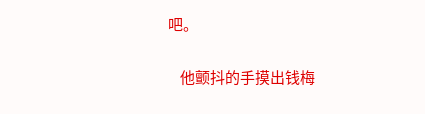吧。

    他颤抖的手摸出钱梅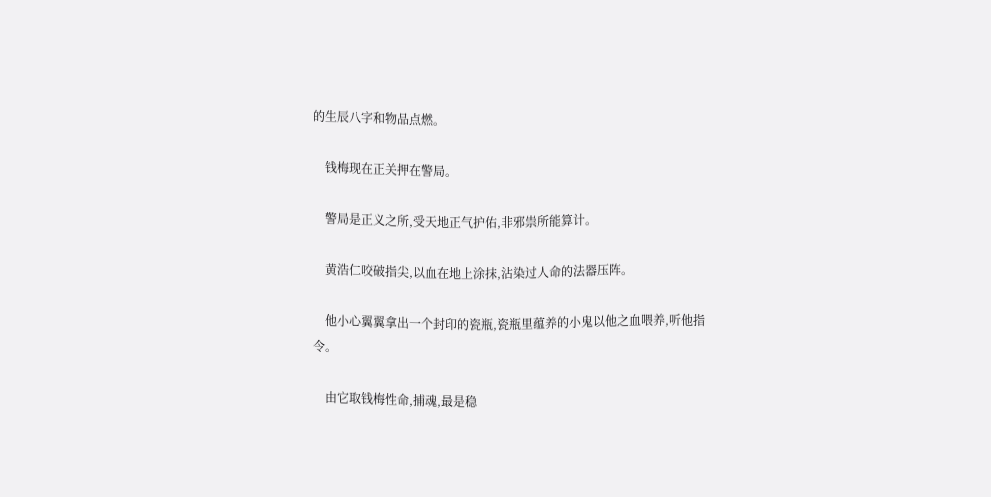的生辰八字和物品点燃。

    钱梅现在正关押在警局。

    警局是正义之所,受天地正气护佑,非邪祟所能算计。

    黄浩仁咬破指尖,以血在地上涂抹,沾染过人命的法器压阵。

    他小心翼翼拿出一个封印的瓷瓶,瓷瓶里蕴养的小鬼以他之血喂养,听他指令。

    由它取钱梅性命,捕魂,最是稳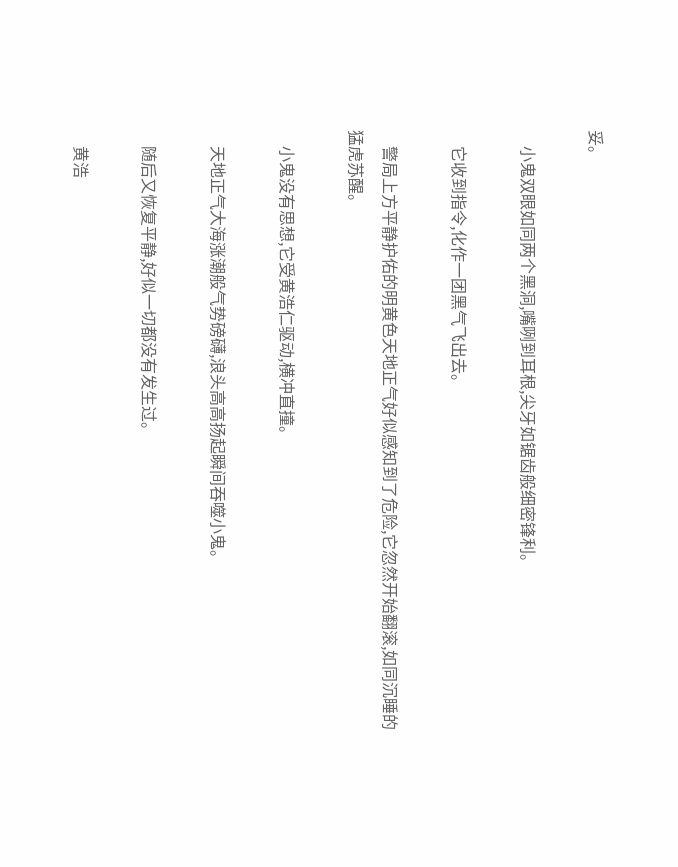妥。

    小鬼双眼如同两个黑洞,嘴咧到耳根,尖牙如锯齿般细密锋利。

    它收到指令,化作一团黑气飞出去。

    警局上方平静护佑的明黄色天地正气好似感知到了危险,它忽然开始翻滚,如同沉睡的猛虎苏醒。

    小鬼没有思想,它受黄浩仁驱动,横冲直撞。

    天地正气大海涨潮般气势磅礴,浪头高高扬起瞬间吞噬小鬼。

    随后又恢复平静,好似一切都没有发生过。

    黄浩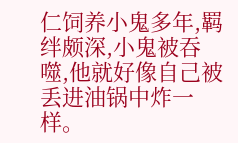仁饲养小鬼多年,羁绊颇深,小鬼被吞噬,他就好像自己被丢进油锅中炸一样。